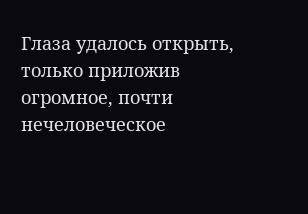Глаза удалось открыть, только приложив огромное, почти нечеловеческое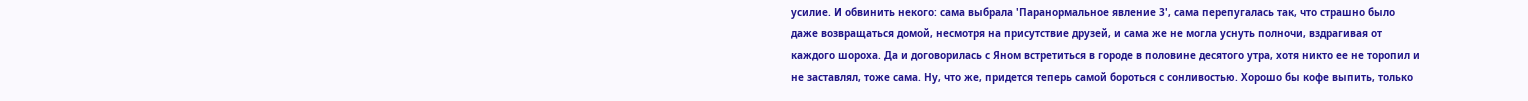усилие. И обвинить некого: сама выбрала 'Паранормальное явление 3', сама перепугалась так, что страшно было даже возвращаться домой, несмотря на присутствие друзей, и сама же не могла уснуть полночи, вздрагивая от каждого шороха. Да и договорилась с Яном встретиться в городе в половине десятого утра, хотя никто ее не торопил и не заставлял, тоже сама. Ну, что же, придется теперь самой бороться с сонливостью. Хорошо бы кофе выпить, только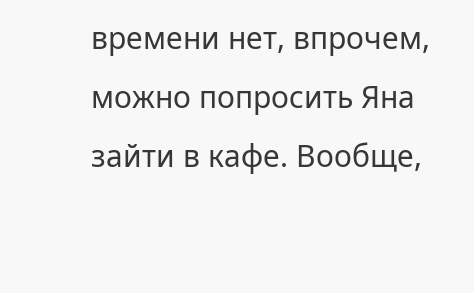времени нет, впрочем, можно попросить Яна зайти в кафе. Вообще,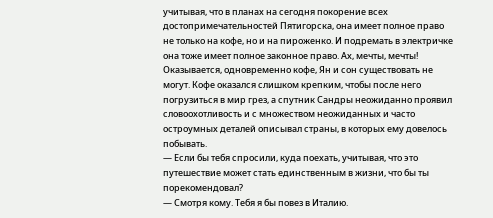учитывая, что в планах на сегодня покорение всех достопримечательностей Пятигорска, она имеет полное право не только на кофе, но и на пироженко. И подремать в электричке она тоже имеет полное законное право. Ах, мечты, мечты! Оказывается, одновременно кофе, Ян и сон существовать не могут. Кофе оказался слишком крепким, чтобы после него погрузиться в мир грез, а спутник Сандры неожиданно проявил словоохотливость и с множеством неожиданных и часто остроумных деталей описывал страны, в которых ему довелось побывать.
— Если бы тебя спросили, куда поехать, учитывая, что это путешествие может стать единственным в жизни, что бы ты порекомендовал?
— Смотря кому. Тебя я бы повез в Италию.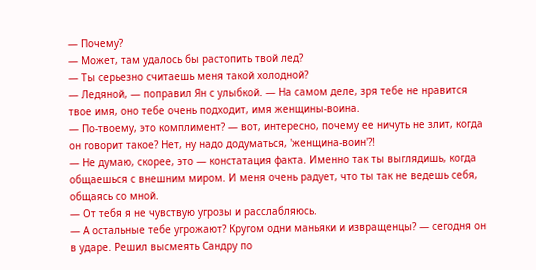— Почему?
— Может, там удалось бы растопить твой лед?
— Ты серьезно считаешь меня такой холодной?
— Ледяной, — поправил Ян с улыбкой. — На самом деле, зря тебе не нравится твое имя, оно тебе очень подходит, имя женщины-воина.
— По-твоему, это комплимент? — вот, интересно, почему ее ничуть не злит, когда он говорит такое? Нет, ну надо додуматься, 'женщина-воин'?!
— Не думаю, скорее, это — констатация факта. Именно так ты выглядишь, когда общаешься с внешним миром. И меня очень радует, что ты так не ведешь себя, общаясь со мной.
— От тебя я не чувствую угрозы и расслабляюсь.
— А остальные тебе угрожают? Кругом одни маньяки и извращенцы? — сегодня он в ударе. Решил высмеять Сандру по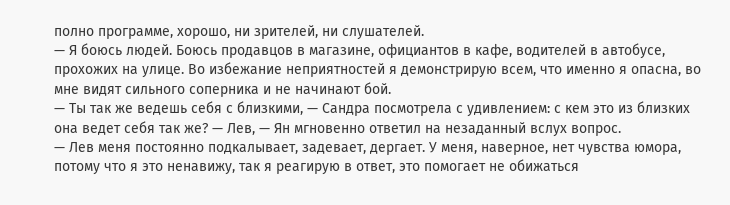полно программе, хорошо, ни зрителей, ни слушателей.
— Я боюсь людей. Боюсь продавцов в магазине, официантов в кафе, водителей в автобусе, прохожих на улице. Во избежание неприятностей я демонстрирую всем, что именно я опасна, во мне видят сильного соперника и не начинают бой.
— Ты так же ведешь себя с близкими, — Сандра посмотрела с удивлением: с кем это из близких она ведет себя так же? — Лев, — Ян мгновенно ответил на незаданный вслух вопрос.
— Лев меня постоянно подкалывает, задевает, дергает. У меня, наверное, нет чувства юмора, потому что я это ненавижу, так я реагирую в ответ, это помогает не обижаться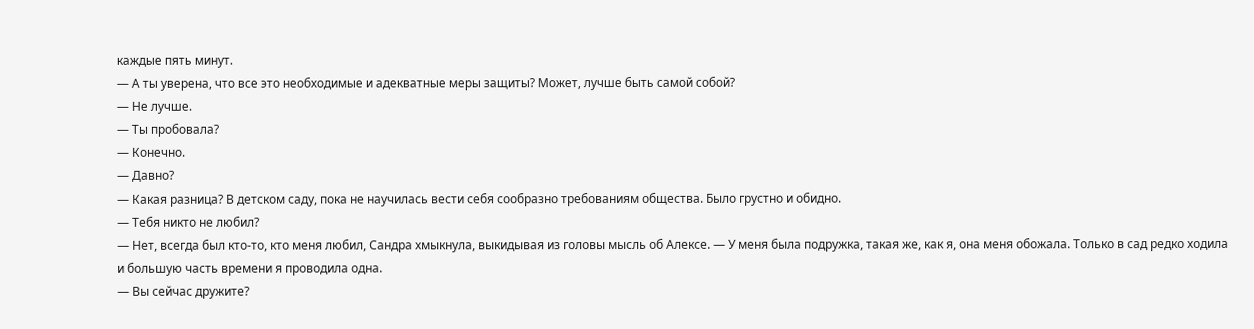каждые пять минут.
— А ты уверена, что все это необходимые и адекватные меры защиты? Может, лучше быть самой собой?
— Не лучше.
— Ты пробовала?
— Конечно.
— Давно?
— Какая разница? В детском саду, пока не научилась вести себя сообразно требованиям общества. Было грустно и обидно.
— Тебя никто не любил?
— Нет, всегда был кто-то, кто меня любил, Сандра хмыкнула, выкидывая из головы мысль об Алексе. — У меня была подружка, такая же, как я, она меня обожала. Только в сад редко ходила и большую часть времени я проводила одна.
— Вы сейчас дружите?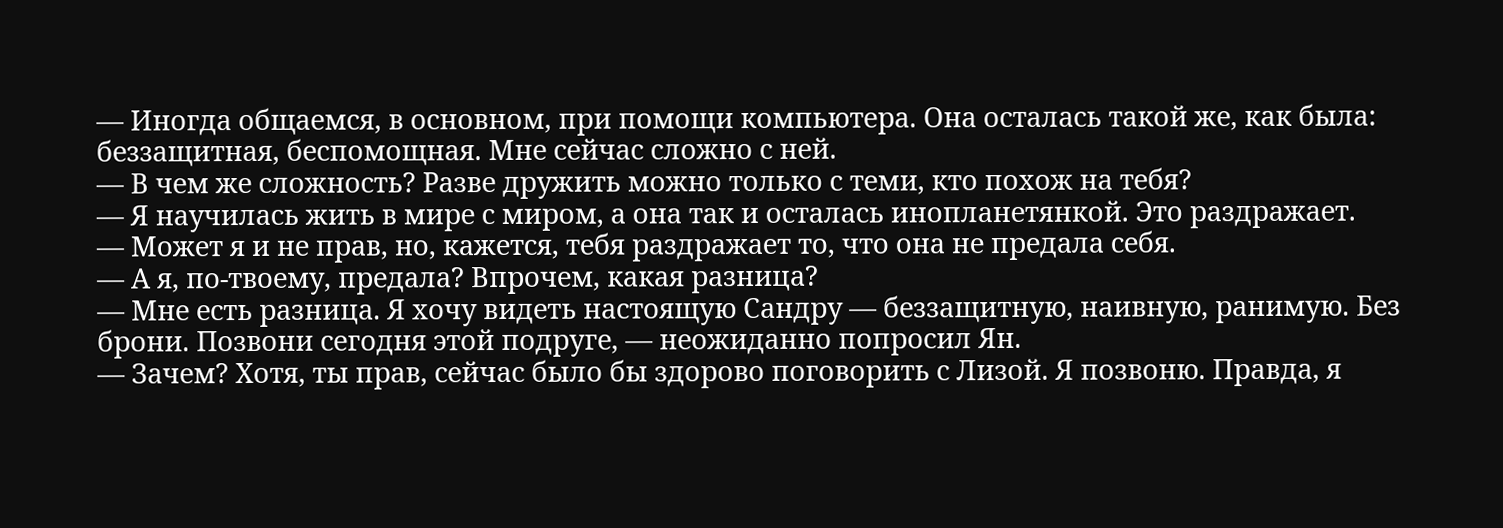— Иногда общаемся, в основном, при помощи компьютера. Она осталась такой же, как была: беззащитная, беспомощная. Мне сейчас сложно с ней.
— В чем же сложность? Разве дружить можно только с теми, кто похож на тебя?
— Я научилась жить в мире с миром, а она так и осталась инопланетянкой. Это раздражает.
— Может я и не прав, но, кажется, тебя раздражает то, что она не предала себя.
— А я, по-твоему, предала? Впрочем, какая разница?
— Мне есть разница. Я хочу видеть настоящую Сандру — беззащитную, наивную, ранимую. Без брони. Позвони сегодня этой подруге, — неожиданно попросил Ян.
— Зачем? Хотя, ты прав, сейчас было бы здорово поговорить с Лизой. Я позвоню. Правда, я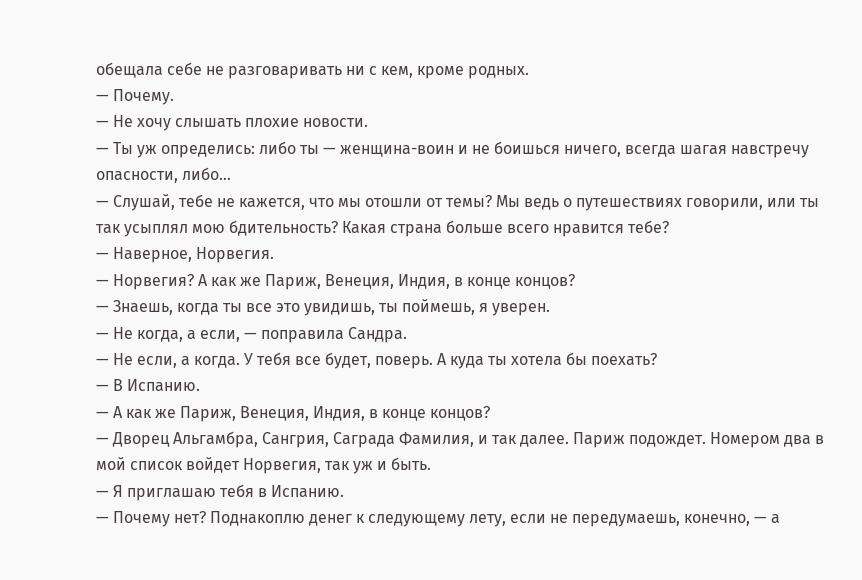обещала себе не разговаривать ни с кем, кроме родных.
— Почему.
— Не хочу слышать плохие новости.
— Ты уж определись: либо ты — женщина-воин и не боишься ничего, всегда шагая навстречу опасности, либо...
— Слушай, тебе не кажется, что мы отошли от темы? Мы ведь о путешествиях говорили, или ты так усыплял мою бдительность? Какая страна больше всего нравится тебе?
— Наверное, Норвегия.
— Норвегия? А как же Париж, Венеция, Индия, в конце концов?
— Знаешь, когда ты все это увидишь, ты поймешь, я уверен.
— Не когда, а если, — поправила Сандра.
— Не если, а когда. У тебя все будет, поверь. А куда ты хотела бы поехать?
— В Испанию.
— А как же Париж, Венеция, Индия, в конце концов?
— Дворец Альгамбра, Сангрия, Саграда Фамилия, и так далее. Париж подождет. Номером два в мой список войдет Норвегия, так уж и быть.
— Я приглашаю тебя в Испанию.
— Почему нет? Поднакоплю денег к следующему лету, если не передумаешь, конечно, — а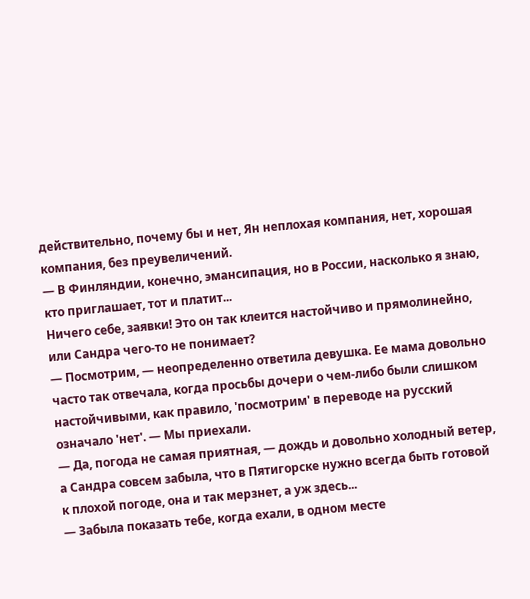действительно, почему бы и нет, Ян неплохая компания, нет, хорошая компания, без преувеличений.
— В Финляндии, конечно, эмансипация, но в России, насколько я знаю, кто приглашает, тот и платит...
Ничего себе, заявки! Это он так клеится настойчиво и прямолинейно, или Сандра чего-то не понимает?
— Посмотрим, — неопределенно ответила девушка. Ее мама довольно часто так отвечала, когда просьбы дочери о чем-либо были слишком настойчивыми, как правило, 'посмотрим' в переводе на русский означало 'нет'. — Мы приехали.
— Да, погода не самая приятная, — дождь и довольно холодный ветер, а Сандра совсем забыла, что в Пятигорске нужно всегда быть готовой к плохой погоде, она и так мерзнет, а уж здесь...
— Забыла показать тебе, когда ехали, в одном месте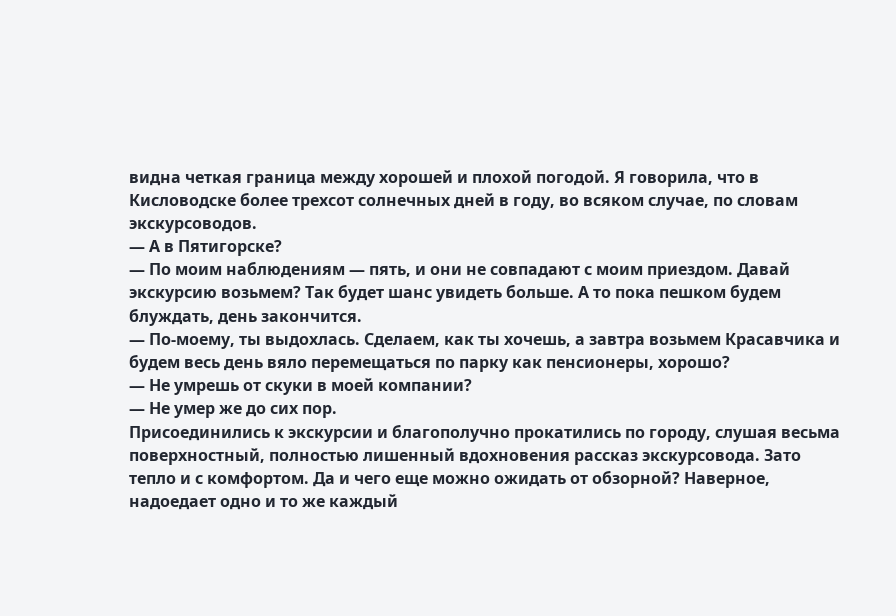видна четкая граница между хорошей и плохой погодой. Я говорила, что в Кисловодске более трехсот солнечных дней в году, во всяком случае, по словам экскурсоводов.
— А в Пятигорске?
— По моим наблюдениям — пять, и они не совпадают с моим приездом. Давай экскурсию возьмем? Так будет шанс увидеть больше. А то пока пешком будем блуждать, день закончится.
— По-моему, ты выдохлась. Сделаем, как ты хочешь, а завтра возьмем Красавчика и будем весь день вяло перемещаться по парку как пенсионеры, хорошо?
— Не умрешь от скуки в моей компании?
— Не умер же до сих пор.
Присоединились к экскурсии и благополучно прокатились по городу, слушая весьма поверхностный, полностью лишенный вдохновения рассказ экскурсовода. Зато тепло и с комфортом. Да и чего еще можно ожидать от обзорной? Наверное, надоедает одно и то же каждый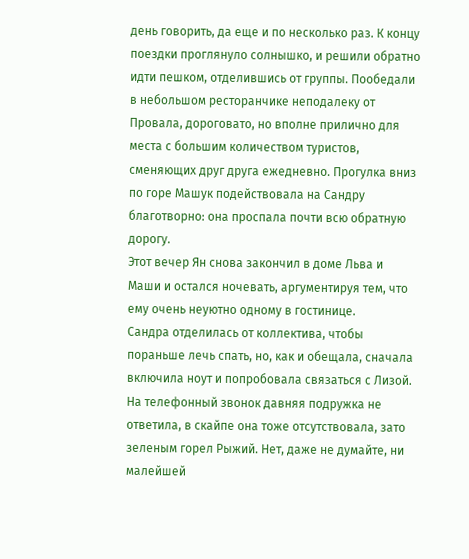день говорить, да еще и по несколько раз. К концу поездки проглянуло солнышко, и решили обратно идти пешком, отделившись от группы. Пообедали в небольшом ресторанчике неподалеку от Провала, дороговато, но вполне прилично для места с большим количеством туристов, сменяющих друг друга ежедневно. Прогулка вниз по горе Машук подействовала на Сандру благотворно: она проспала почти всю обратную дорогу.
Этот вечер Ян снова закончил в доме Льва и Маши и остался ночевать, аргументируя тем, что ему очень неуютно одному в гостинице.
Сандра отделилась от коллектива, чтобы пораньше лечь спать, но, как и обещала, сначала включила ноут и попробовала связаться с Лизой. На телефонный звонок давняя подружка не ответила, в скайпе она тоже отсутствовала, зато зеленым горел Рыжий. Нет, даже не думайте, ни малейшей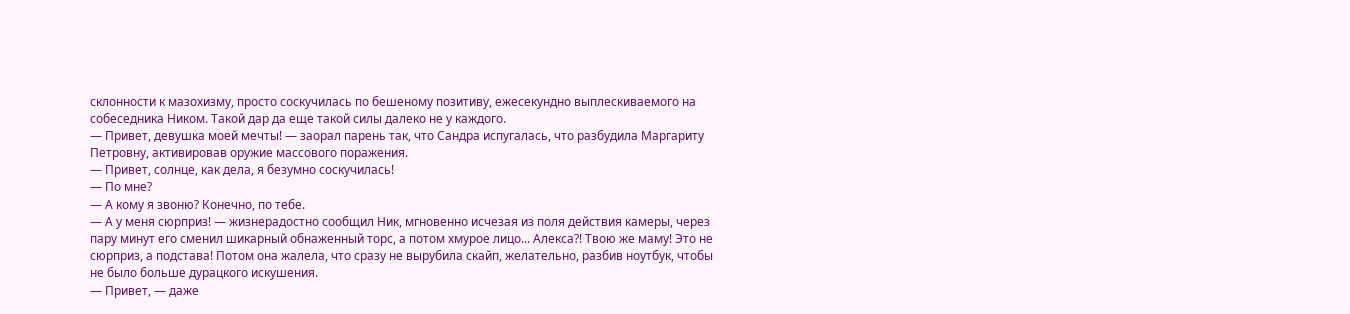склонности к мазохизму, просто соскучилась по бешеному позитиву, ежесекундно выплескиваемого на собеседника Ником. Такой дар да еще такой силы далеко не у каждого.
— Привет, девушка моей мечты! — заорал парень так, что Сандра испугалась, что разбудила Маргариту Петровну, активировав оружие массового поражения.
— Привет, солнце, как дела, я безумно соскучилась!
— По мне?
— А кому я звоню? Конечно, по тебе.
— А у меня сюрприз! — жизнерадостно сообщил Ник, мгновенно исчезая из поля действия камеры, через пару минут его сменил шикарный обнаженный торс, а потом хмурое лицо... Алекса?! Твою же маму! Это не сюрприз, а подстава! Потом она жалела, что сразу не вырубила скайп, желательно, разбив ноутбук, чтобы не было больше дурацкого искушения.
— Привет, — даже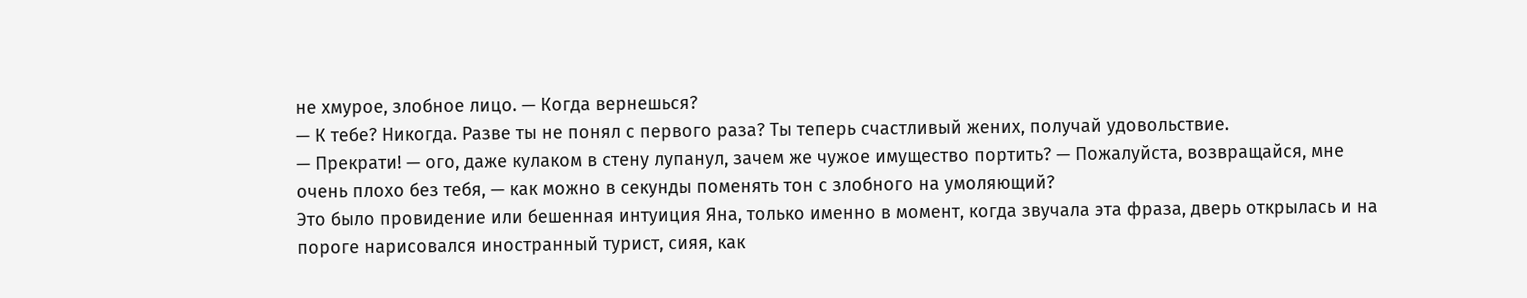не хмурое, злобное лицо. — Когда вернешься?
— К тебе? Никогда. Разве ты не понял с первого раза? Ты теперь счастливый жених, получай удовольствие.
— Прекрати! — ого, даже кулаком в стену лупанул, зачем же чужое имущество портить? — Пожалуйста, возвращайся, мне очень плохо без тебя, — как можно в секунды поменять тон с злобного на умоляющий?
Это было провидение или бешенная интуиция Яна, только именно в момент, когда звучала эта фраза, дверь открылась и на пороге нарисовался иностранный турист, сияя, как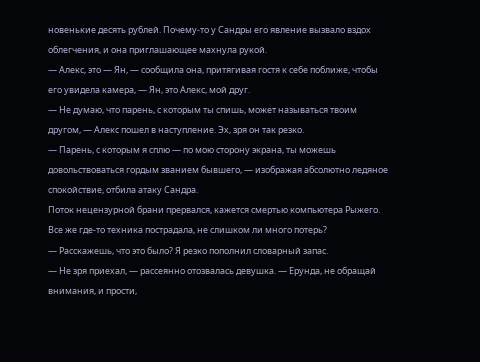новенькие десять рублей. Почему-то у Сандры его явление вызвало вздох облегчения, и она приглашающее махнула рукой.
— Алекс, это — Ян, — сообщила она, притягивая гостя к себе поближе, чтобы его увидела камера, — Ян, это Алекс, мой друг.
— Не думаю, что парень, с которым ты спишь, может называться твоим другом, — Алекс пошел в наступление. Эх, зря он так резко.
— Парень, с которым я сплю — по мою сторону экрана, ты можешь довольствоваться гордым званием бывшего, — изображая абсолютно ледяное спокойствие, отбила атаку Сандра.
Поток нецензурной брани прервался, кажется смертью компьютера Рыжего. Все же где-то техника пострадала, не слишком ли много потерь?
— Расскажешь, что это было? Я резко пополнил словарный запас.
— Не зря приехал, — рассеянно отозвалась девушка. — Ерунда, не обращай внимания, и прости,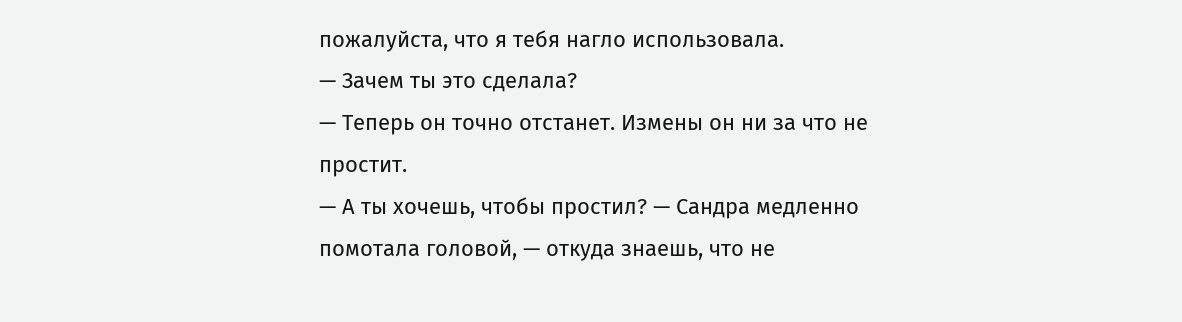пожалуйста, что я тебя нагло использовала.
— Зачем ты это сделала?
— Теперь он точно отстанет. Измены он ни за что не простит.
— А ты хочешь, чтобы простил? — Сандра медленно помотала головой, — откуда знаешь, что не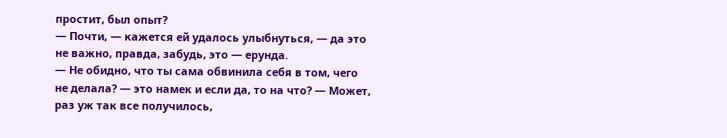простит, был опыт?
— Почти, — кажется ей удалось улыбнуться, — да это не важно, правда, забудь, это — ерунда.
— Не обидно, что ты сама обвинила себя в том, чего не делала? — это намек и если да, то на что? — Может, раз уж так все получилось,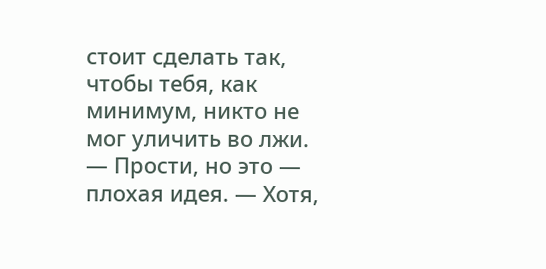стоит сделать так, чтобы тебя, как минимум, никто не мог уличить во лжи.
— Прости, но это — плохая идея. — Хотя,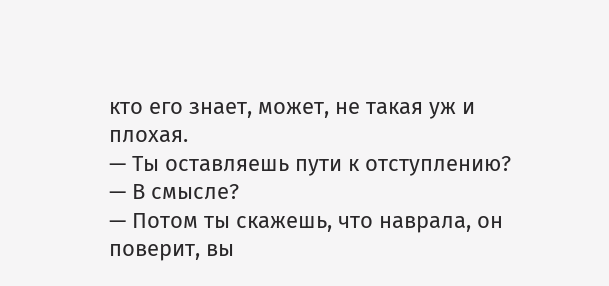кто его знает, может, не такая уж и плохая.
— Ты оставляешь пути к отступлению?
— В смысле?
— Потом ты скажешь, что наврала, он поверит, вы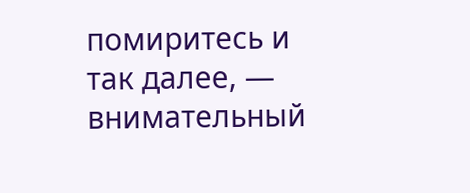помиритесь и так далее, — внимательный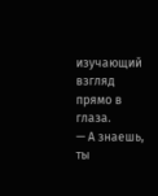изучающий взгляд прямо в глаза.
— А знаешь, ты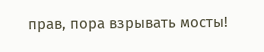прав, пора взрывать мосты!